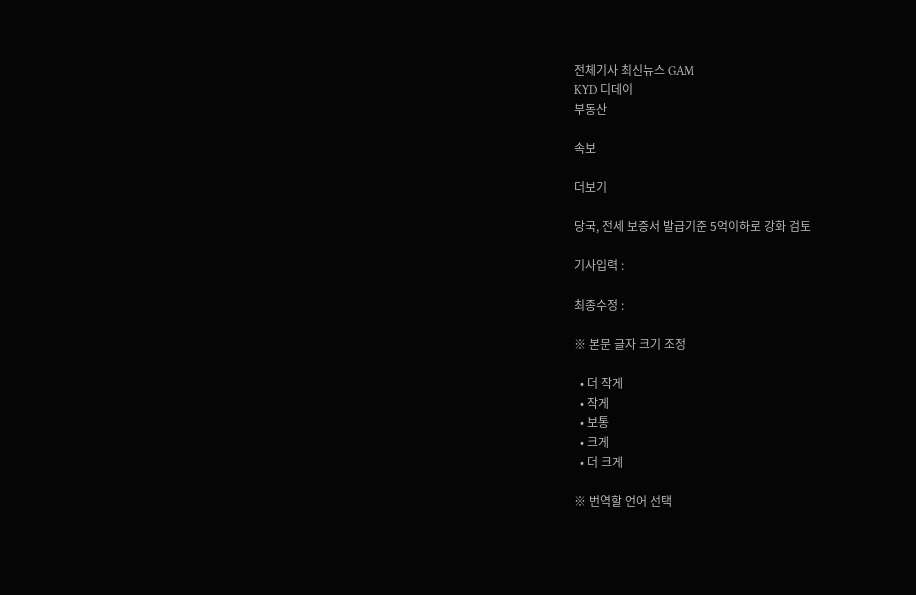전체기사 최신뉴스 GAM
KYD 디데이
부동산

속보

더보기

당국, 전세 보증서 발급기준 5억이하로 강화 검토

기사입력 :

최종수정 :

※ 본문 글자 크기 조정

  • 더 작게
  • 작게
  • 보통
  • 크게
  • 더 크게

※ 번역할 언어 선택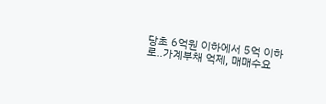당초 6억원 이하에서 5억 이하로..가계부채 억제, 매매수요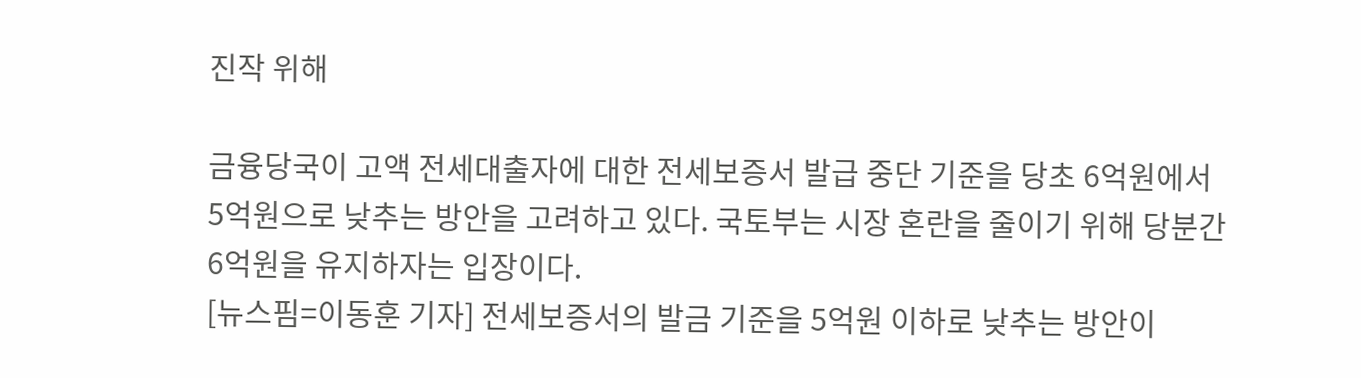진작 위해

금융당국이 고액 전세대출자에 대한 전세보증서 발급 중단 기준을 당초 6억원에서 5억원으로 낮추는 방안을 고려하고 있다. 국토부는 시장 혼란을 줄이기 위해 당분간 6억원을 유지하자는 입장이다.
[뉴스핌=이동훈 기자] 전세보증서의 발금 기준을 5억원 이하로 낮추는 방안이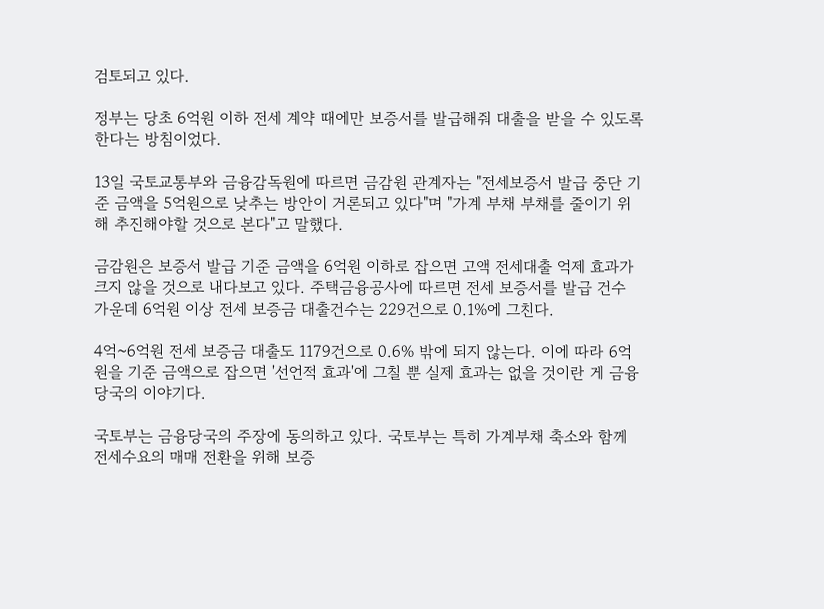검토되고 있다.

정부는 당초 6억원 이하 전세 계약 때에만 보증서를 발급해줘 대출을 받을 수 있도록 한다는 방침이었다.

13일 국토교통부와 금융감독원에 따르면 금감원 관계자는 "전세보증서 발급 중단 기준 금액을 5억원으로 낮추는 방안이 거론되고 있다"며 "가계 부채 부채를 줄이기 위해 추진해야할 것으로 본다"고 말했다.

금감원은 보증서 발급 기준 금액을 6억원 이하로 잡으면 고액 전세대출 억제 효과가 크지 않을 것으로 내다보고 있다. 주택금융공사에 따르면 전세 보증서를 발급 건수 가운데 6억원 이상 전세 보증금 대출건수는 229건으로 0.1%에 그친다.

4억~6억원 전세 보증금 대출도 1179건으로 0.6% 밖에 되지 않는다. 이에 따라 6억원을 기준 금액으로 잡으면 '선언적 효과'에 그칠 뿐 실제 효과는 없을 것이란 게 금융 당국의 이야기다.

국토부는 금융당국의 주장에 동의하고 있다. 국토부는 특히 가계부채 축소와 함께 전세수요의 매매 전환을 위해 보증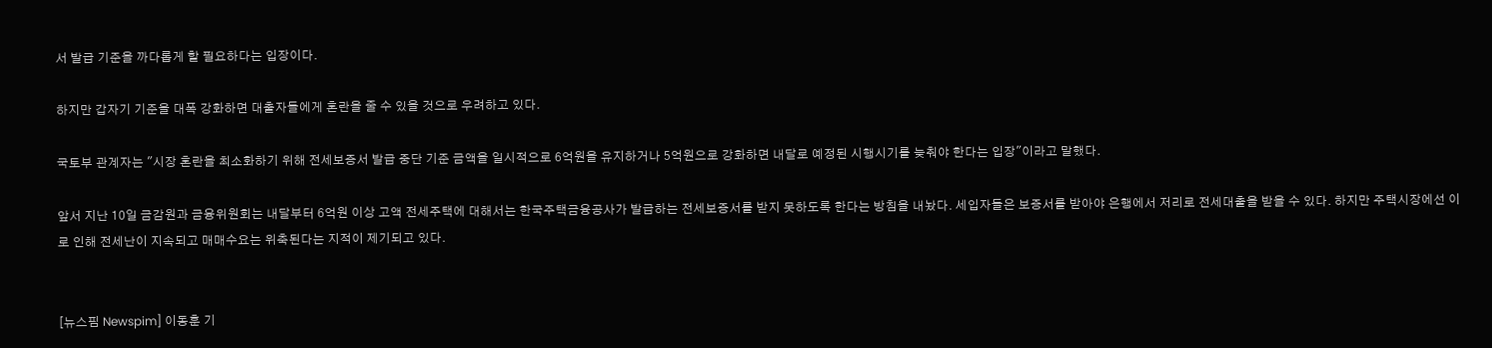서 발급 기준을 까다롭게 할 필요하다는 입장이다.

하지만 갑자기 기준을 대폭 강화하면 대출자들에게 혼란을 줄 수 있을 것으로 우려하고 있다.

국토부 관계자는 "시장 혼란을 최소화하기 위해 전세보증서 발급 중단 기준 금액을 일시적으로 6억원을 유지하거나 5억원으로 강화하면 내달로 예정된 시행시기를 늦춰야 한다는 입장"이라고 말했다.

앞서 지난 10일 금감원과 금융위원회는 내달부터 6억원 이상 고액 전세주택에 대해서는 한국주택금융공사가 발급하는 전세보증서를 받지 못하도록 한다는 방침을 내놨다. 세입자들은 보증서를 받아야 은행에서 저리로 전세대출을 받을 수 있다. 하지만 주택시장에선 이로 인해 전세난이 지속되고 매매수요는 위축된다는 지적이 제기되고 있다.


[뉴스핌 Newspim] 이동훈 기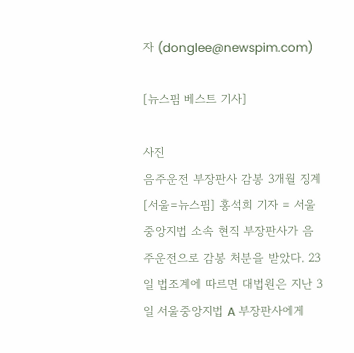자 (donglee@newspim.com)

[뉴스핌 베스트 기사]

사진
음주운전 부장판사 감봉 3개월 징계 [서울=뉴스핌] 홍석희 기자 = 서울중앙지법 소속 현직 부장판사가 음주운전으로 감봉 처분을 받았다. 23일 법조계에 따르면 대법원은 지난 3일 서울중앙지법 A 부장판사에게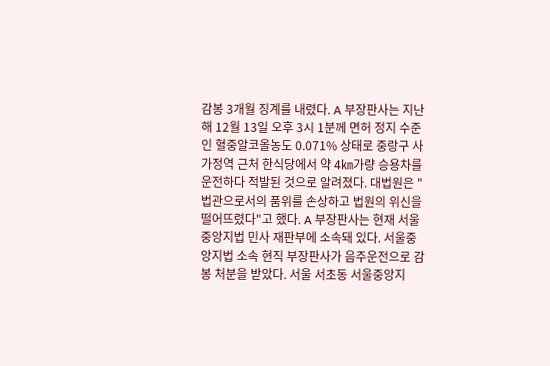감봉 3개월 징계를 내렸다. A 부장판사는 지난해 12월 13일 오후 3시 1분께 면허 정지 수준인 혈중알코올농도 0.071% 상태로 중랑구 사가정역 근처 한식당에서 약 4㎞가량 승용차를 운전하다 적발된 것으로 알려졌다. 대법원은 "법관으로서의 품위를 손상하고 법원의 위신을 떨어뜨렸다"고 했다. A 부장판사는 현재 서울중앙지법 민사 재판부에 소속돼 있다. 서울중앙지법 소속 현직 부장판사가 음주운전으로 감봉 처분을 받았다. 서울 서초동 서울중앙지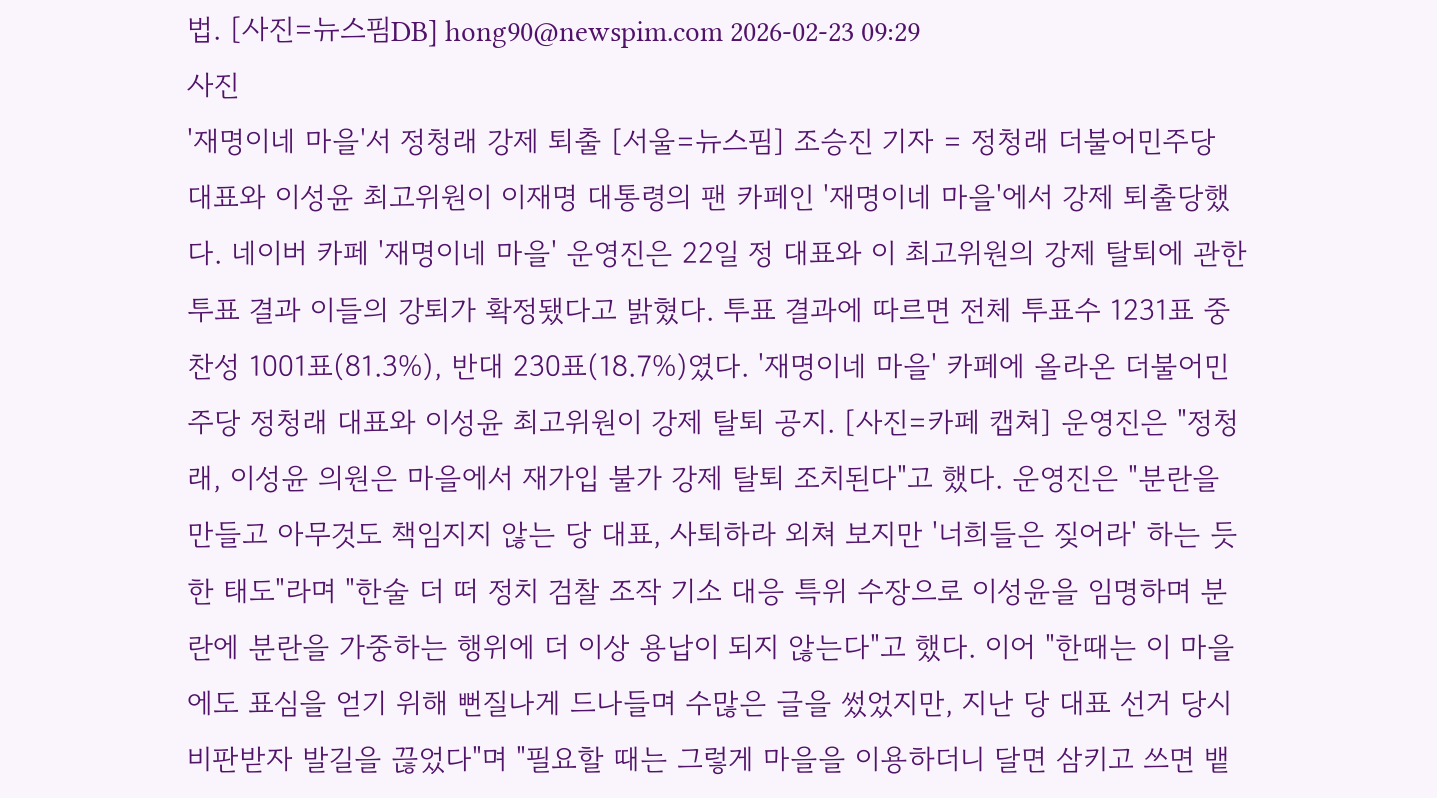법. [사진=뉴스핌DB] hong90@newspim.com 2026-02-23 09:29
사진
'재명이네 마을'서 정청래 강제 퇴출 [서울=뉴스핌] 조승진 기자 = 정청래 더불어민주당 대표와 이성윤 최고위원이 이재명 대통령의 팬 카페인 '재명이네 마을'에서 강제 퇴출당했다. 네이버 카페 '재명이네 마을' 운영진은 22일 정 대표와 이 최고위원의 강제 탈퇴에 관한 투표 결과 이들의 강퇴가 확정됐다고 밝혔다. 투표 결과에 따르면 전체 투표수 1231표 중 찬성 1001표(81.3%), 반대 230표(18.7%)였다. '재명이네 마을' 카페에 올라온 더불어민주당 정청래 대표와 이성윤 최고위원이 강제 탈퇴 공지. [사진=카페 캡쳐] 운영진은 "정청래, 이성윤 의원은 마을에서 재가입 불가 강제 탈퇴 조치된다"고 했다. 운영진은 "분란을 만들고 아무것도 책임지지 않는 당 대표, 사퇴하라 외쳐 보지만 '너희들은 짖어라' 하는 듯한 태도"라며 "한술 더 떠 정치 검찰 조작 기소 대응 특위 수장으로 이성윤을 임명하며 분란에 분란을 가중하는 행위에 더 이상 용납이 되지 않는다"고 했다. 이어 "한때는 이 마을에도 표심을 얻기 위해 뻔질나게 드나들며 수많은 글을 썼었지만, 지난 당 대표 선거 당시 비판받자 발길을 끊었다"며 "필요할 때는 그렇게 마을을 이용하더니 달면 삼키고 쓰면 뱉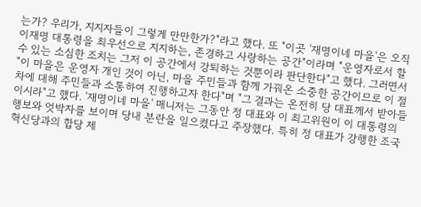는가? 우리가, 지지자들이 그렇게 만만한가?"라고 했다. 또 "이곳 '재명이네 마을'은 오직 이재명 대통령을 최우선으로 지지하는, 존경하고 사랑하는 공간"이라며 "운영자로서 할 수 있는 소심한 조치는 그저 이 공간에서 강퇴하는 것뿐이라 판단한다"고 했다. 그러면서 "이 마을은 운영자 개인 것이 아닌, 마을 주민들과 함께 가꿔온 소중한 공간이므로 이 절차에 대해 주민들과 소통하여 진행하고자 한다"며 "그 결과는 온전히 당 대표께서 받아들이시라"고 했다. '재명이네 마을' 매니저는 그동안 정 대표와 이 최고위원이 이 대통령의 행보와 엇박자를 보이며 당내 분란을 일으켰다고 주장했다. 특히 정 대표가 강행한 조국혁신당과의 합당 제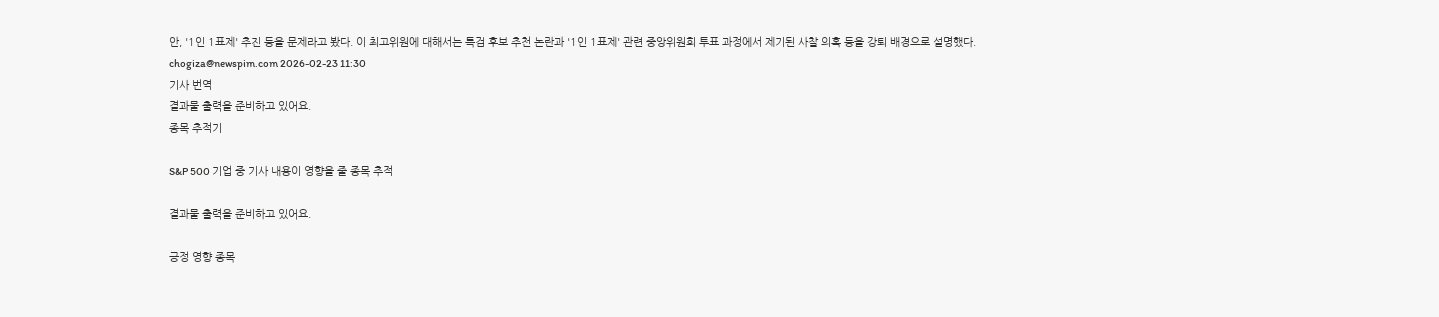안, '1인 1표제' 추진 등을 문제라고 봤다. 이 최고위원에 대해서는 특검 후보 추천 논란과 '1인 1표제' 관련 중앙위원회 투표 과정에서 제기된 사찰 의혹 등을 강퇴 배경으로 설명했다.  chogiza@newspim.com 2026-02-23 11:30
기사 번역
결과물 출력을 준비하고 있어요.
종목 추적기

S&P 500 기업 중 기사 내용이 영향을 줄 종목 추적

결과물 출력을 준비하고 있어요.

긍정 영향 종목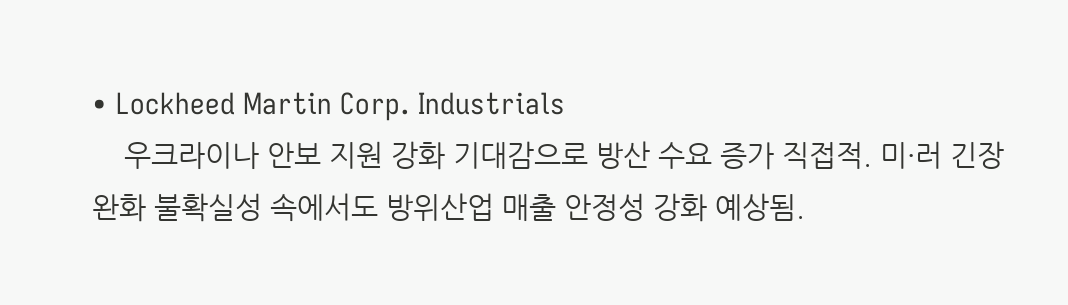• Lockheed Martin Corp. Industrials
    우크라이나 안보 지원 강화 기대감으로 방산 수요 증가 직접적. 미·러 긴장 완화 불확실성 속에서도 방위산업 매출 안정성 강화 예상됨.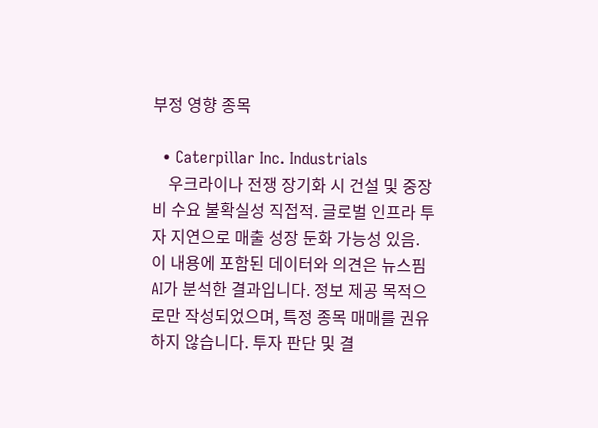부정 영향 종목

  • Caterpillar Inc. Industrials
    우크라이나 전쟁 장기화 시 건설 및 중장비 수요 불확실성 직접적. 글로벌 인프라 투자 지연으로 매출 성장 둔화 가능성 있음.
이 내용에 포함된 데이터와 의견은 뉴스핌 AI가 분석한 결과입니다. 정보 제공 목적으로만 작성되었으며, 특정 종목 매매를 권유하지 않습니다. 투자 판단 및 결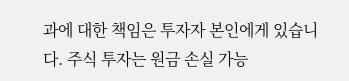과에 대한 책임은 투자자 본인에게 있습니다. 주식 투자는 원금 손실 가능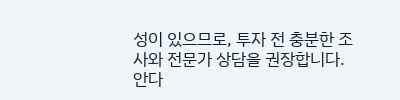성이 있으므로, 투자 전 충분한 조사와 전문가 상담을 권장합니다.
안다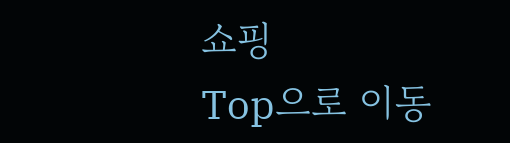쇼핑
Top으로 이동